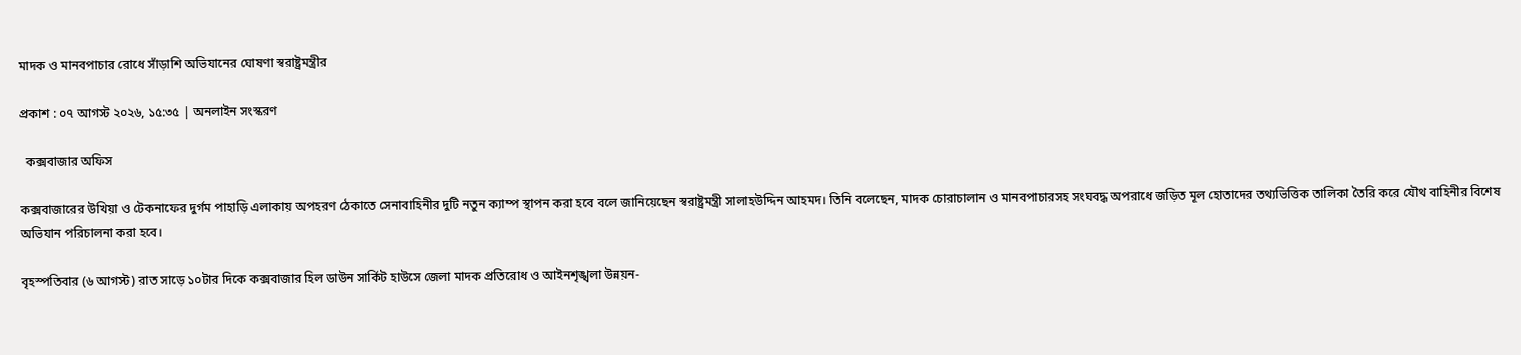মাদক ও মানবপাচার রোধে সাঁড়াশি অভিযানের ঘোষণা স্বরাষ্ট্রমন্ত্রীর

প্রকাশ : ০৭ আগস্ট ২০২৬, ১৫:৩৫ | অনলাইন সংস্করণ

  কক্সবাজার অফিস

কক্সবাজারের উখিয়া ও টেকনাফের দুর্গম পাহাড়ি এলাকায় অপহরণ ঠেকাতে সেনাবাহিনীর দুটি নতুন ক্যাম্প স্থাপন করা হবে বলে জানিয়েছেন স্বরাষ্ট্রমন্ত্রী সালাহউদ্দিন আহমদ। তিনি বলেছেন, মাদক চোরাচালান ও মানবপাচারসহ সংঘবদ্ধ অপরাধে জড়িত মূল হোতাদের তথ্যভিত্তিক তালিকা তৈরি করে যৌথ বাহিনীর বিশেষ অভিযান পরিচালনা করা হবে।

বৃহস্পতিবার (৬ আগস্ট) রাত সাড়ে ১০টার দিকে কক্সবাজার হিল ডাউন সার্কিট হাউসে জেলা মাদক প্রতিরোধ ও আইনশৃঙ্খলা উন্নয়ন-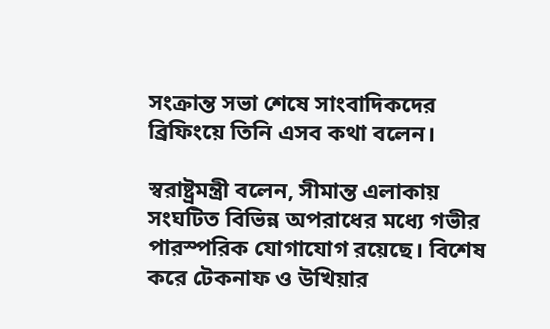সংক্রান্ত সভা শেষে সাংবাদিকদের ব্রিফিংয়ে তিনি এসব কথা বলেন।

স্বরাষ্ট্রমন্ত্রী বলেন, সীমান্ত এলাকায় সংঘটিত বিভিন্ন অপরাধের মধ্যে গভীর পারস্পরিক যোগাযোগ রয়েছে। বিশেষ করে টেকনাফ ও উখিয়ার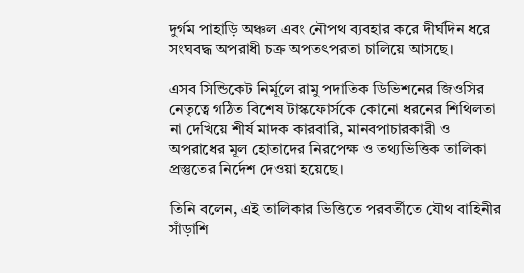দুর্গম পাহাড়ি অঞ্চল এবং নৌপথ ব্যবহার করে দীর্ঘদিন ধরে সংঘবদ্ধ অপরাধী চক্র অপতৎপরতা চালিয়ে আসছে।

এসব সিন্ডিকেট নির্মূলে রামু পদাতিক ডিভিশনের জিওসির নেতৃত্বে গঠিত বিশেষ টাস্কফোর্সকে কোনো ধরনের শিথিলতা না দেখিয়ে শীর্ষ মাদক কারবারি, মানবপাচারকারী ও অপরাধের মূল হোতাদের নিরপেক্ষ ও তথ্যভিত্তিক তালিকা প্রস্তুতের নির্দেশ দেওয়া হয়েছে।

তিনি বলেন, এই তালিকার ভিত্তিতে পরবর্তীতে যৌথ বাহিনীর সাঁড়াশি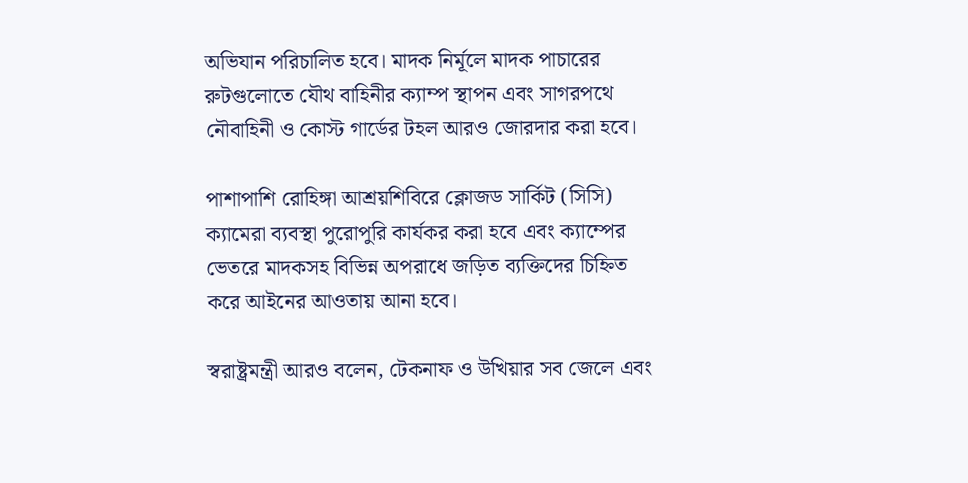অভিযান পরিচালিত হবে। মাদক নির্মূলে মাদক পাচারের রুটগুলোতে যৌথ বাহিনীর ক্যাম্প স্থাপন এবং সাগরপথে নৌবাহিনী ও কোস্ট গার্ডের টহল আরও জোরদার করা হবে।

পাশাপাশি রোহিঙ্গা আশ্রয়শিবিরে ক্লোজড সার্কিট (সিসি) ক্যামেরা ব্যবস্থা পুরোপুরি কার্যকর করা হবে এবং ক্যাম্পের ভেতরে মাদকসহ বিভিন্ন অপরাধে জড়িত ব্যক্তিদের চিহ্নিত করে আইনের আওতায় আনা হবে।

স্বরাষ্ট্রমন্ত্রী আরও বলেন, টেকনাফ ও উখিয়ার সব জেলে এবং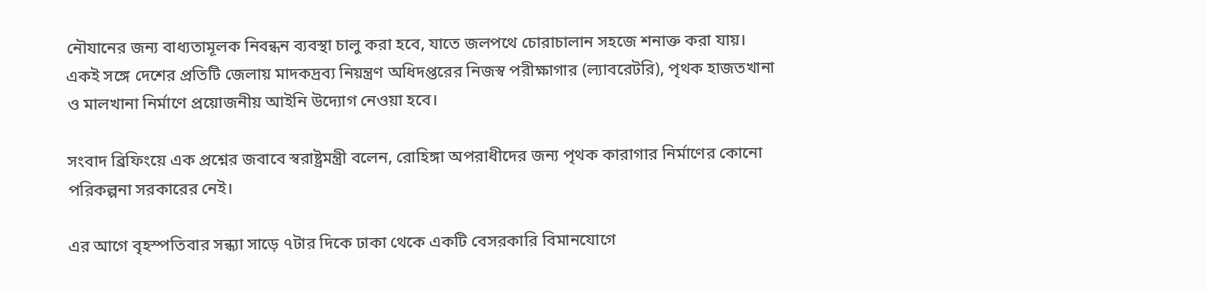নৌযানের জন্য বাধ্যতামূলক নিবন্ধন ব্যবস্থা চালু করা হবে, যাতে জলপথে চোরাচালান সহজে শনাক্ত করা যায়। একই সঙ্গে দেশের প্রতিটি জেলায় মাদকদ্রব্য নিয়ন্ত্রণ অধিদপ্তরের নিজস্ব পরীক্ষাগার (ল্যাবরেটরি), পৃথক হাজতখানা ও মালখানা নির্মাণে প্রয়োজনীয় আইনি উদ্যোগ নেওয়া হবে।

সংবাদ ব্রিফিংয়ে এক প্রশ্নের জবাবে স্বরাষ্ট্রমন্ত্রী বলেন, রোহিঙ্গা অপরাধীদের জন্য পৃথক কারাগার নির্মাণের কোনো পরিকল্পনা সরকারের নেই।

এর আগে বৃহস্পতিবার সন্ধ্যা সাড়ে ৭টার দিকে ঢাকা থেকে একটি বেসরকারি বিমানযোগে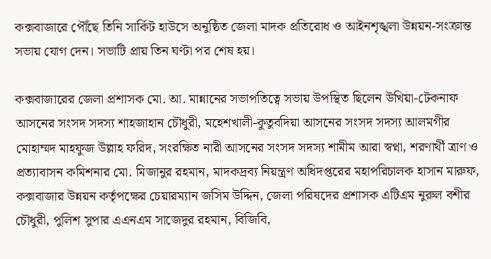কক্সবাজারে পৌঁছে তিনি সার্কিট হাউসে অনুষ্ঠিত জেলা মাদক প্রতিরোধ ও আইনশৃঙ্খলা উন্নয়ন-সংক্রান্ত সভায় যোগ দেন। সভাটি প্রায় তিন ঘণ্টা পর শেষ হয়।

কক্সবাজারের জেলা প্রশাসক মো. আ. মান্নানের সভাপতিত্বে সভায় উপস্থিত ছিলেন উখিয়া-টেকনাফ আসনের সংসদ সদস্য শাহজাহান চৌধুরী, মহেশখালী-কুতুবদিয়া আসনের সংসদ সদস্য আলমগীর মোহাম্মদ মাহফুজ উল্লাহ ফরিদ, সংরক্ষিত নারী আসনের সংসদ সদস্য শামীম আরা স্বপ্না, শরণার্থী ত্রাণ ও প্রত্যাবাসন কমিশনার মো. মিজানুর রহমান, মাদকদ্রব্য নিয়ন্ত্রণ অধিদপ্তরের মহাপরিচালক হাসান মারুফ, কক্সবাজার উন্নয়ন কর্তৃপক্ষের চেয়ারম্যান জসিম উদ্দিন, জেলা পরিষদের প্রশাসক এটিএম নুরুল বশীর চৌধুরী, পুলিশ সুপার এএনএম সাজেদুর রহমান, বিজিবি,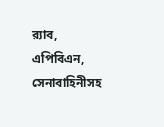র‍্যাব, এপিবিএন, সেনাবাহিনীসহ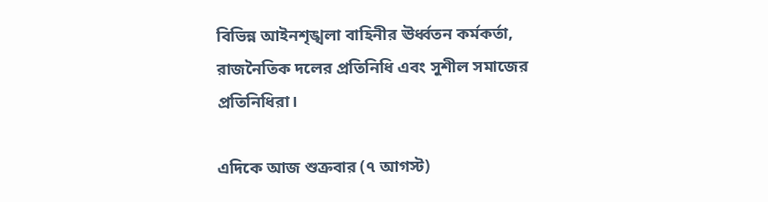বিভিন্ন আইনশৃঙ্খলা বাহিনীর ঊর্ধ্বতন কর্মকর্তা, রাজনৈতিক দলের প্রতিনিধি এবং সুশীল সমাজের প্রতিনিধিরা।

এদিকে আজ শুক্রবার (৭ আগস্ট)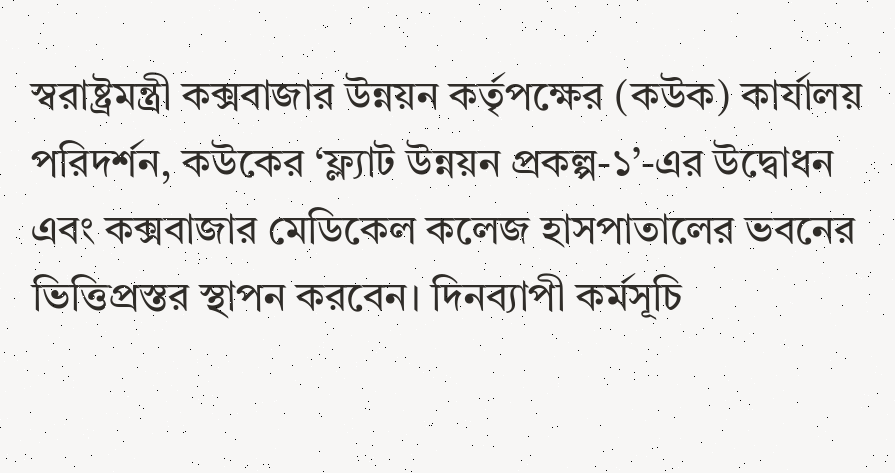স্বরাষ্ট্রমন্ত্রী কক্সবাজার উন্নয়ন কর্তৃপক্ষের (কউক) কার্যালয় পরিদর্শন, কউকের ‘ফ্ল্যাট উন্নয়ন প্রকল্প-১’-এর উদ্বোধন এবং কক্সবাজার মেডিকেল কলেজ হাসপাতালের ভবনের ভিত্তিপ্রস্তর স্থাপন করবেন। দিনব্যাপী কর্মসূচি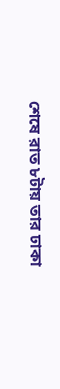শেষে রাত ৮টায় তার ঢাকা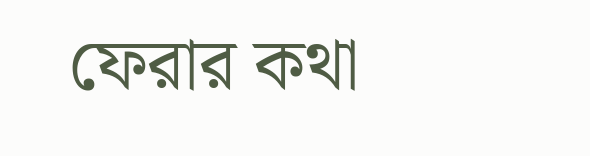ফেরার কথা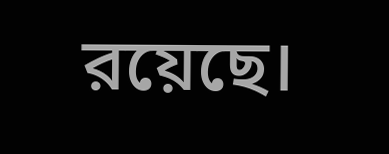রয়েছে।